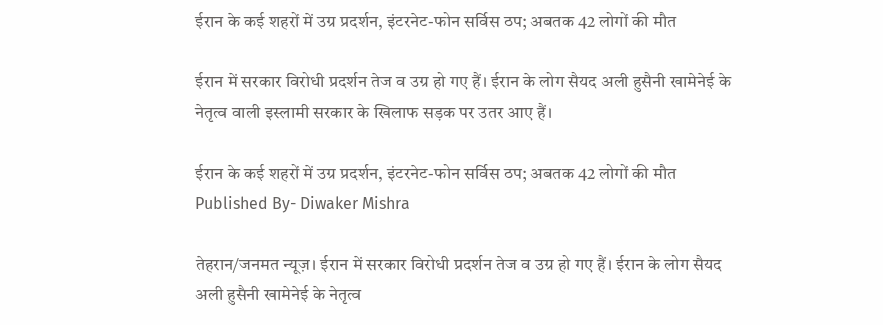ईरान के कई शहरों में उग्र प्रदर्शन, इंटरनेट-फोन सर्विस ठप; अबतक 42 लोगों की मौत

ईरान में सरकार विरोधी प्रदर्शन तेज व उग्र हो गए हैं। ईरान के लोग सैयद अली हुसैनी खामेनेई के नेतृत्व वाली इस्लामी सरकार के खिलाफ सड़क पर उतर आए हैं।

ईरान के कई शहरों में उग्र प्रदर्शन, इंटरनेट-फोन सर्विस ठप; अबतक 42 लोगों की मौत
Published By- Diwaker Mishra

तेहरान/जनमत न्यूज़। ईरान में सरकार विरोधी प्रदर्शन तेज व उग्र हो गए हैं। ईरान के लोग सैयद अली हुसैनी खामेनेई के नेतृत्व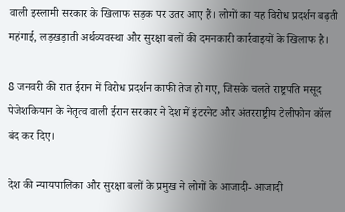वाली इस्लामी सरकार के खिलाफ सड़क पर उतर आए हैं। लोगों का यह विरोध प्रदर्शन बढ़ती महंगाई, लड़खड़ाती अर्थव्यवस्था और सुरक्षा बलों की दमनकारी कार्रवाइयों के खिलाफ है।

8 जनवरी की रात ईरान में विरोध प्रदर्शन काफी तेज हो गए, जिसके चलते राष्ट्रपति मसूद पेजेशकियान के नेतृत्व वाली ईरान सरकार ने देश में इंटरनेट और अंतरराष्ट्रीय टेलीफोन कॉल बंद कर दिए।

देश की न्यायपालिका और सुरक्षा बलों के प्रमुख ने लोगों के आजादी- आजादी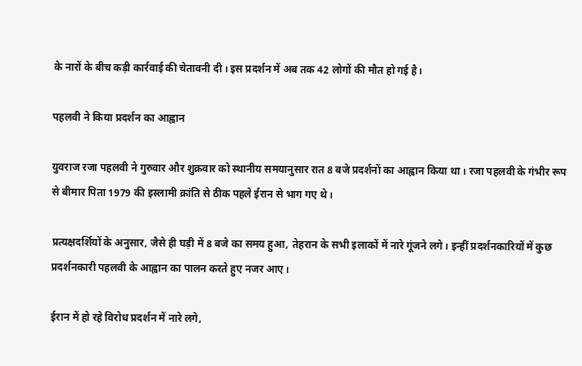के नारों के बीच कड़ी कार्रवाई की चेतावनी दी। इस प्रदर्शन में अब तक 42 लोगों की मौत हो गई है।

पहलवी ने किया प्रदर्शन का आह्वान

युवराज रजा पहलवी ने गुरुवार और शुक्रवार को स्थानीय समयानुसार रात 8 बजे प्रदर्शनों का आह्वान किया था। रजा पहलवी के गंभीर रूप से बीमार पिता 1979 की इस्लामी क्रांति से ठीक पहले ईरान से भाग गए थे।

प्रत्यक्षदर्शियों के अनुसार, जैसे ही घड़ी में 8 बजे का समय हुआ, तेहरान के सभी इलाकों में नारे गूंजने लगे। इन्हीं प्रदर्शनकारियों में कुछ प्रदर्शनकारी पहलवी के आह्वान का पालन करते हुए नजर आए।

ईरान में हो रहे विरोध प्रदर्शन में नारे लगे,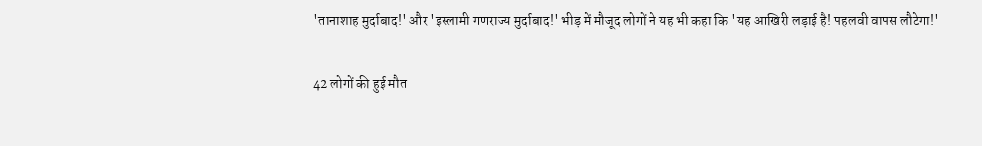'तानाशाह मुर्दाबाद!' और 'इस्लामी गणराज्य मुर्दाबाद!' भीड़ में मौजूद लोगों ने यह भी कहा कि 'यह आखिरी लड़ाई है! पहलवी वापस लौटेगा!'

42 लोगों की हुई मौत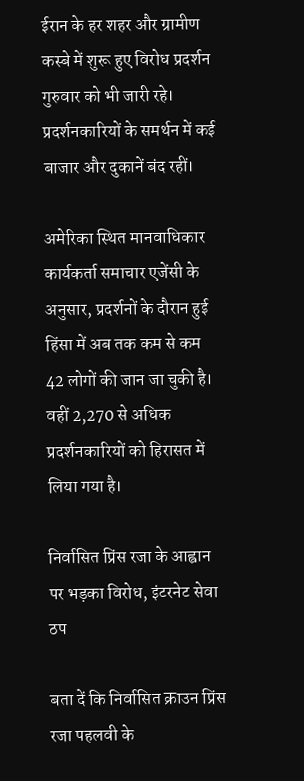ईरान के हर शहर और ग्रामीण कस्बे में शुरू हुए विरोध प्रदर्शन गुरुवार को भी जारी रहे। प्रदर्शनकारियों के समर्थन में कई बाजार और दुकानें बंद रहीं।

अमेरिका स्थित मानवाधिकार कार्यकर्ता समाचार एजेंसी के अनुसार, प्रदर्शनों के दौरान हुई हिंसा में अब तक कम से कम 42 लोगों की जान जा चुकी है। वहीं 2,270 से अधिक प्रदर्शनकारियों को हिरासत में लिया गया है।

निर्वासित प्रिंस रजा के आह्वान पर भड़का विरोध, इंटरनेट सेवा ठप

बता दें कि निर्वासित क्राउन प्रिंस रजा पहलवी के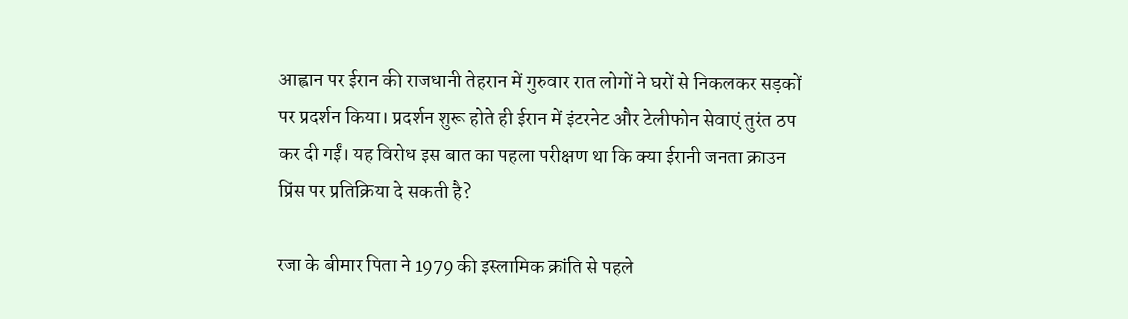आह्वान पर ईरान की राजधानी तेहरान में गुरुवार रात लोगों ने घरों से निकलकर सड़कों पर प्रदर्शन किया। प्रदर्शन शुरू होते ही ईरान में इंटरनेट और टेलीफोन सेवाएं तुरंत ठप कर दी गईं। यह विरोध इस बात का पहला परीक्षण था कि क्या ईरानी जनता क्राउन प्रिंस पर प्रतिक्रिया दे सकती है?

रजा के बीमार पिता ने 1979 की इस्लामिक क्रांति से पहले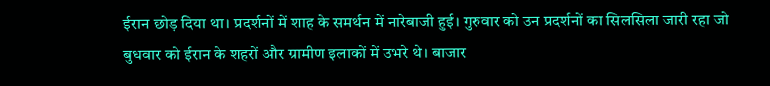ईरान छोड़ दिया था। प्रदर्शनों में शाह के समर्थन में नारेबाजी हुई। गुरुवार को उन प्रदर्शनों का सिलसिला जारी रहा जो बुधवार को ईरान के शहरों और ग्रामीण इलाकों में उभरे थे। बाजार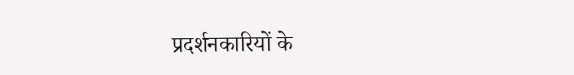प्रदर्शनकारियों के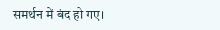समर्थन में बंद हो गए।